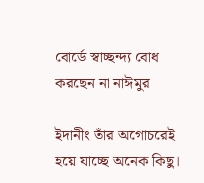বোর্ডে স্বাচ্ছন্দ্য বোধ করছেন না নাঈমুর

ইদানীং তাঁর অগোচরেই হয়ে যাচ্ছে অনেক কিছু।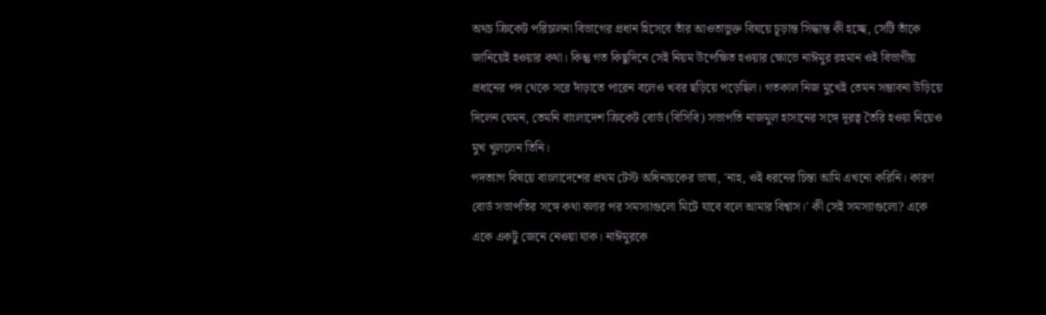অথচ ক্রিকেট পরিচালনা বিভাগের প্রধান হিসেবে তাঁর আওতাভুক্ত বিষয়ে চূড়ান্ত সিদ্ধান্ত কী হচ্ছে, সেটি তাঁকে জানিয়েই হওয়ার কথা। কিন্তু গত কিছুদিনে সেই নিয়ম উপেক্ষিত হওয়ার ক্ষোভে নাঈমুর রহমান ওই বিভাগীয় প্রধানের পদ থেকে সরে দাঁড়াতে পারেন বলেও খবর ছড়িয়ে পড়েছিল। গতকাল নিজ মুখেই তেমন সম্ভাবনা উড়িয়ে দিলেন যেমন, তেমনি বাংলাদেশ ক্রিকেট বোর্ড (বিসিবি) সভাপতি নাজমুল হাসানের সঙ্গে দূরত্ব তৈরি হওয়া নিয়েও মুখ খুললেন তিনি।
পদত্যাগ বিষয়ে বাংলাদেশের প্রথম টেস্ট অধিনায়কের ভাষ্য, 'নাহ, ওই ধরনের চিন্তা আমি এখনো করিনি। কারণ বোর্ড সভাপতির সঙ্গে কথা বলার পর সমস্যাগুলো মিটে যাবে বলে আমার বিশ্বাস।' কী সেই সমস্যাগুলো? একে একে একটু জেনে নেওয়া যাক। নাঈমুরকে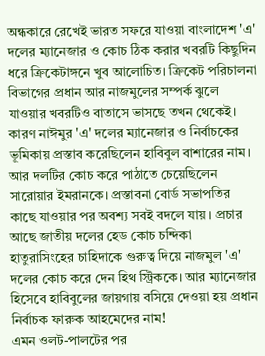অন্ধকারে রেখেই ভারত সফরে যাওয়া বাংলাদেশ 'এ' দলের ম্যানেজার ও কোচ ঠিক করার খবরটি কিছুদিন ধরে ক্রিকেটাঙ্গনে খুব আলোচিত। ক্রিকেট পরিচালনা বিভাগের প্রধান আর নাজমুলের সম্পর্ক ঝুলে যাওয়ার খবরটিও বাতাসে ভাসছে তখন থেকেই। কারণ নাঈমুর 'এ' দলের ম্যানেজার ও নির্বাচকের ভূমিকায় প্রস্তাব করেছিলেন হাবিবুল বাশারের নাম। আর দলটির কোচ করে পাঠাতে চেয়েছিলেন সারোয়ার ইমরানকে। প্রস্তাবনা বোর্ড সভাপতির কাছে যাওয়ার পর অবশ্য সবই বদলে যায়। প্রচার আছে জাতীয় দলের হেড কোচ চন্দিকা হাতুরাসিংহের চাহিদাকে গুরুত্ব দিয়ে নাজমুল 'এ' দলের কোচ করে দেন হিথ স্ট্রিককে। আর ম্যানেজার হিসেবে হাবিবুলের জায়গায় বসিয়ে দেওয়া হয় প্রধান নির্বাচক ফারুক আহমেদের নাম!
এমন ওলট-পালটের পর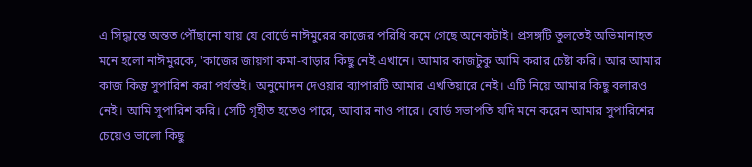এ সিদ্ধান্তে অন্তত পৌঁছানো যায় যে বোর্ডে নাঈমুরের কাজের পরিধি কমে গেছে অনেকটাই। প্রসঙ্গটি তুলতেই অভিমানাহত মনে হলো নাঈমুরকে, 'কাজের জায়গা কমা-বাড়ার কিছু নেই এখানে। আমার কাজটুকু আমি করার চেষ্টা করি। আর আমার কাজ কিন্তু সুপারিশ করা পর্যন্তই। অনুমোদন দেওয়ার ব্যাপারটি আমার এখতিয়ারে নেই। এটি নিয়ে আমার কিছু বলারও নেই। আমি সুপারিশ করি। সেটি গৃহীত হতেও পারে, আবার নাও পারে। বোর্ড সভাপতি যদি মনে করেন আমার সুপারিশের চেয়েও ভালো কিছু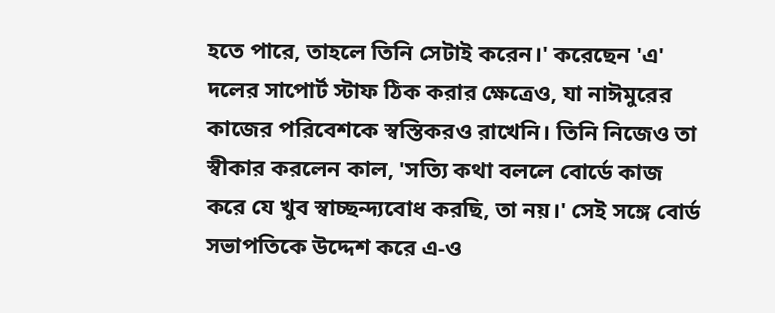হতে পারে, তাহলে তিনি সেটাই করেন।' করেছেন 'এ' দলের সাপোর্ট স্টাফ ঠিক করার ক্ষেত্রেও, যা নাঈমুরের কাজের পরিবেশকে স্বস্তিকরও রাখেনি। তিনি নিজেও তা স্বীকার করলেন কাল, 'সত্যি কথা বললে বোর্ডে কাজ করে যে খুব স্বাচ্ছন্দ্যবোধ করছি, তা নয়।' সেই সঙ্গে বোর্ড সভাপতিকে উদ্দেশ করে এ-ও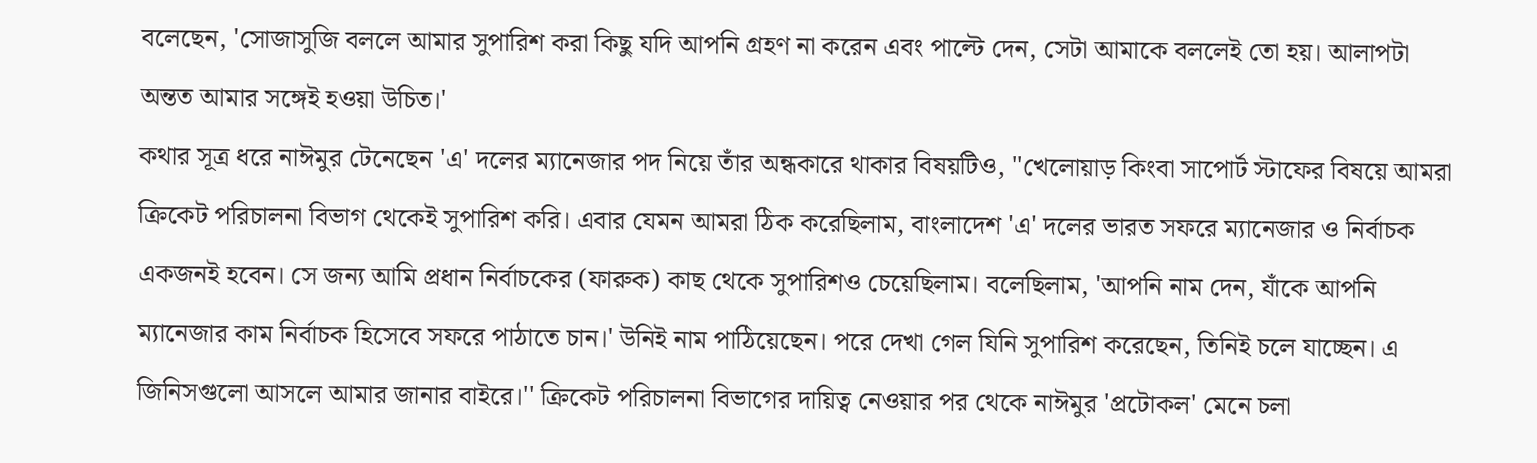বলেছেন, 'সোজাসুজি বললে আমার সুপারিশ করা কিছু যদি আপনি গ্রহণ না করেন এবং পাল্টে দেন, সেটা আমাকে বললেই তো হয়। আলাপটা অন্তত আমার সঙ্গেই হওয়া উচিত।'
কথার সূত্র ধরে নাঈমুর টেনেছেন 'এ' দলের ম্যানেজার পদ নিয়ে তাঁর অন্ধকারে থাকার বিষয়টিও, ''খেলোয়াড় কিংবা সাপোর্ট স্টাফের বিষয়ে আমরা ক্রিকেট পরিচালনা বিভাগ থেকেই সুপারিশ করি। এবার যেমন আমরা ঠিক করেছিলাম, বাংলাদেশ 'এ' দলের ভারত সফরে ম্যানেজার ও নির্বাচক একজনই হবেন। সে জন্য আমি প্রধান নির্বাচকের (ফারুক) কাছ থেকে সুপারিশও চেয়েছিলাম। বলেছিলাম, 'আপনি নাম দেন, যাঁকে আপনি ম্যানেজার কাম নির্বাচক হিসেবে সফরে পাঠাতে চান।' উনিই নাম পাঠিয়েছেন। পরে দেখা গেল যিনি সুপারিশ করেছেন, তিনিই চলে যাচ্ছেন। এ জিনিসগুলো আসলে আমার জানার বাইরে।'' ক্রিকেট পরিচালনা বিভাগের দায়িত্ব নেওয়ার পর থেকে নাঈমুর 'প্রটোকল' মেনে চলা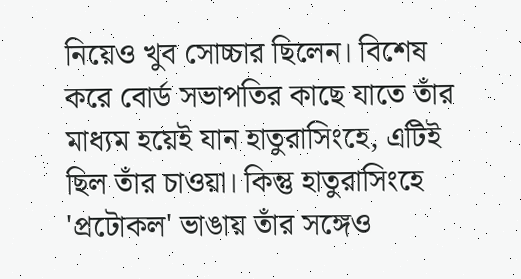নিয়েও খুব সোচ্চার ছিলেন। বিশেষ করে বোর্ড সভাপতির কাছে যাতে তাঁর মাধ্যম হয়েই যান হাতুরাসিংহে, এটিই ছিল তাঁর চাওয়া। কিন্তু হাতুরাসিংহে 'প্রটোকল' ভাঙায় তাঁর সঙ্গেও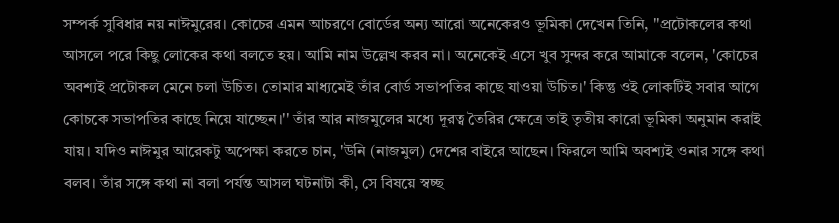সম্পর্ক সুবিধার নয় নাঈমুরের। কোচের এমন আচরণে বোর্ডের অন্য আরো অনেকেরও ভূমিকা দেখেন তিনি, ''প্রটোকলের কথা আসলে পরে কিছু লোকের কথা বলতে হয়। আমি নাম উল্লেখ করব না। অনেকেই এসে খুব সুন্দর করে আমাকে বলেন, 'কোচের অবশ্যই প্রটোকল মেনে চলা উচিত। তোমার মাধ্যমেই তাঁর বোর্ড সভাপতির কাছে যাওয়া উচিত।' কিন্তু ওই লোকটিই সবার আগে কোচকে সভাপতির কাছে নিয়ে যাচ্ছেন।'' তাঁর আর নাজমুলের মধ্যে দূরত্ব তৈরির ক্ষেত্রে তাই তৃতীয় কারো ভূমিকা অনুমান করাই যায়। যদিও নাঈমুর আরেকটু অপেক্ষা করতে চান, 'উনি (নাজমুল) দেশের বাইরে আছেন। ফিরলে আমি অবশ্যই ওনার সঙ্গে কথা বলব। তাঁর সঙ্গে কথা না বলা পর্যন্ত আসল ঘটনাটা কী, সে বিষয়ে স্বচ্ছ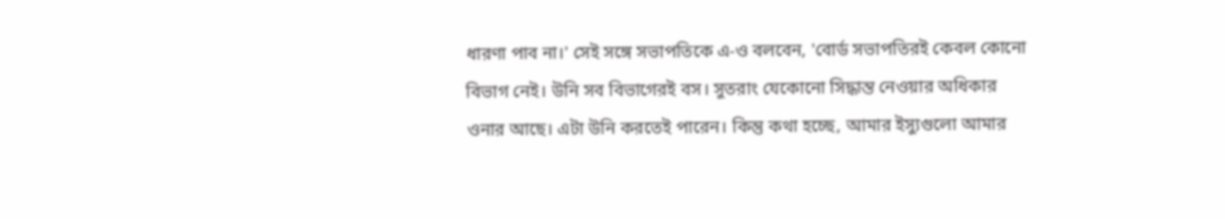ধারণা পাব না।' সেই সঙ্গে সভাপতিকে এ-ও বলবেন, 'বোর্ড সভাপতিরই কেবল কোনো বিভাগ নেই। উনি সব বিভাগেরই বস। সুতরাং যেকোনো সিদ্ধান্ত নেওয়ার অধিকার ওনার আছে। এটা উনি করতেই পারেন। কিন্তু কথা হচ্ছে, আমার ইস্যুগুলো আমার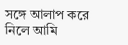সঙ্গে আলাপ করে নিলে আমি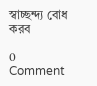স্বাচ্ছন্দ্য বোধ করব

0 Comment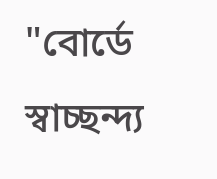"বোর্ডে স্বাচ্ছন্দ্য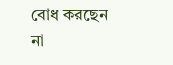বোধ করছেন না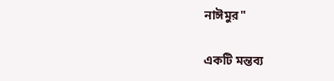নাঈমুর"

একটি মন্তব্য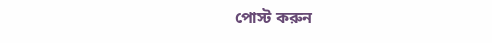পোস্ট করুন